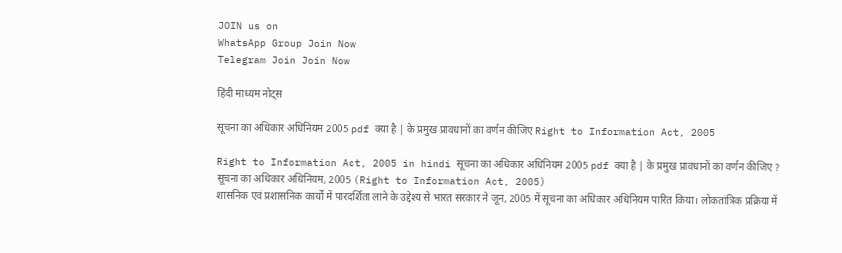JOIN us on
WhatsApp Group Join Now
Telegram Join Join Now

हिंदी माध्यम नोट्स

सूचना का अधिकार अधिनियम 2005 pdf क्या है | के प्रमुख प्रावधानों का वर्णन कीजिए Right to Information Act, 2005

Right to Information Act, 2005 in hindi सूचना का अधिकार अधिनियम 2005 pdf क्या है | के प्रमुख प्रावधानों का वर्णन कीजिए ?
सूचना का अधिकार अधिनियम, 2005 (Right to Information Act, 2005)
शासनिक एवं प्रशासनिक कार्यों में पारदर्शिता लाने के उद्देश्य से भारत सरकार ने जून, 2005 में सूचना का अधिकार अधिनियम पारित किया। लोकतांत्रिक प्रक्रिया में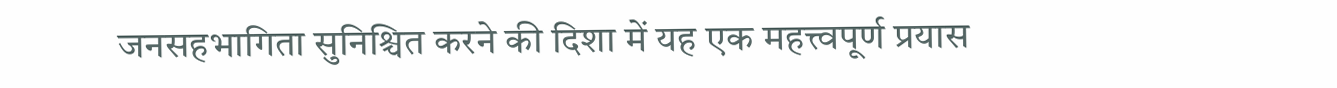जनसहभागिता सुनिश्चित करने की दिशा में यह एक महत्त्वपूर्ण प्रयास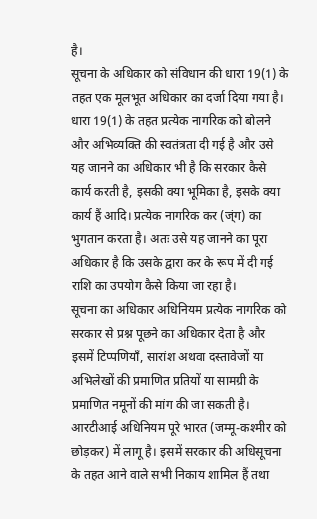है।
सूचना के अधिकार को संविधान की धारा 19(1) के तहत एक मूलभूत अधिकार का दर्जा दिया गया है। धारा 19(1) के तहत प्रत्येक नागरिक को बोलने और अभिव्यक्ति की स्वतंत्रता दी गई है और उसे यह जानने का अधिकार भी है कि सरकार कैसे कार्य करती है, इसकी क्या भूमिका है, इसके क्या कार्य हैं आदि। प्रत्येक नागरिक कर (ज्ंग) का भुगतान करता है। अतः उसे यह जानने का पूरा अधिकार है कि उसके द्वारा कर के रूप में दी गई राशि का उपयोग कैसे किया जा रहा है।
सूचना का अधिकार अधिनियम प्रत्येक नागरिक को सरकार से प्रश्न पूछने का अधिकार देता है और इसमें टिप्पणियाँ, सारांश अथवा दस्तावेजों या अभिलेखों की प्रमाणित प्रतियों या सामग्री के प्रमाणित नमूनों की मांग की जा सकती है।
आरटीआई अधिनियम पूरे भारत (जम्मू-कश्मीर को छोड़कर) में लागू है। इसमें सरकार की अधिसूचना के तहत आने वाले सभी निकाय शामिल हैं तथा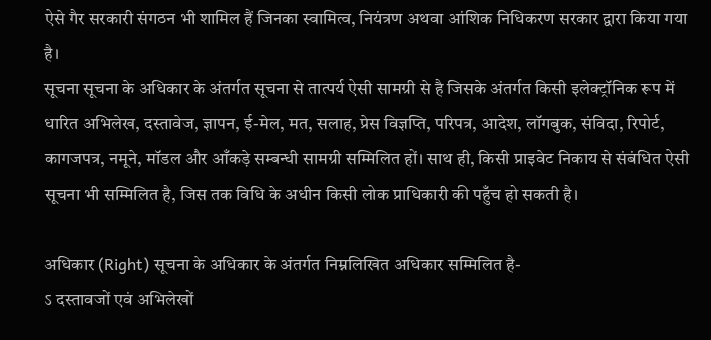ऐसे गैर सरकारी संगठन भी शामिल हैं जिनका स्वामित्व, नियंत्रण अथवा आंशिक निधिकरण सरकार द्वारा किया गया है।
सूचना सूचना के अधिकार के अंतर्गत सूचना से तात्पर्य ऐसी सामग्री से है जिसके अंतर्गत किसी इलेक्ट्रॉनिक रूप में धारित अभिलेख, दस्तावेज, ज्ञापन, ई-मेल, मत, सलाह, प्रेस विज्ञप्ति, परिपत्र, आदेश, लॉगबुक, संविदा, रिपोर्ट, कागजपत्र, नमूने, मॉडल और आँकड़े सम्बन्धी सामग्री सम्मिलित हों। साथ ही, किसी प्राइवेट निकाय से संबंधित ऐसी सूचना भी सम्मिलित है, जिस तक विधि के अधीन किसी लोक प्राधिकारी की पहुँच हो सकती है।

अधिकार (Right) सूचना के अधिकार के अंतर्गत निम्नलिखित अधिकार सम्मिलित है-
ऽ दस्तावजों एवं अभिलेखों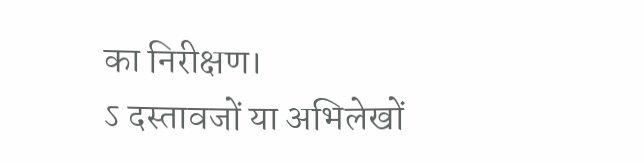का निरीक्षण।
ऽ दस्तावजों या अभिलेखों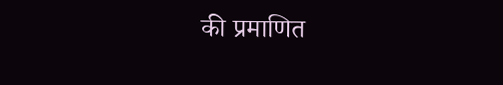की प्रमाणित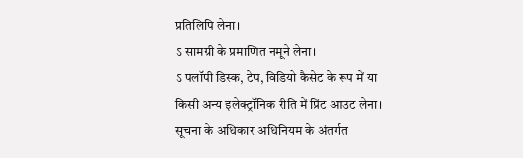प्रतिलिपि लेना।
ऽ सामग्री के प्रमाणित नमूने लेना।
ऽ पलॉपी डिस्क, टेप, विडियो कैसेट के रूप में या किसी अन्य इलेक्ट्रॉनिक रीति में प्रिंट आउट लेना।
सूचना के अधिकार अधिनियम के अंतर्गत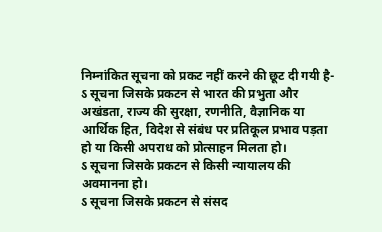निम्नांकित सूचना को प्रकट नहीं करने की छूट दी गयी है-
ऽ सूचना जिसके प्रकटन से भारत की प्रभुता और अखंडता, राज्य की सुरक्षा, रणनीति, वैज्ञानिक या आर्थिक हित, विदेश से संबंध पर प्रतिकूल प्रभाव पड़ता हो या किसी अपराध को प्रोत्साहन मिलता हो।
ऽ सूचना जिसके प्रकटन से किसी न्यायालय की अवमानना हो।
ऽ सूचना जिसके प्रकटन से संसद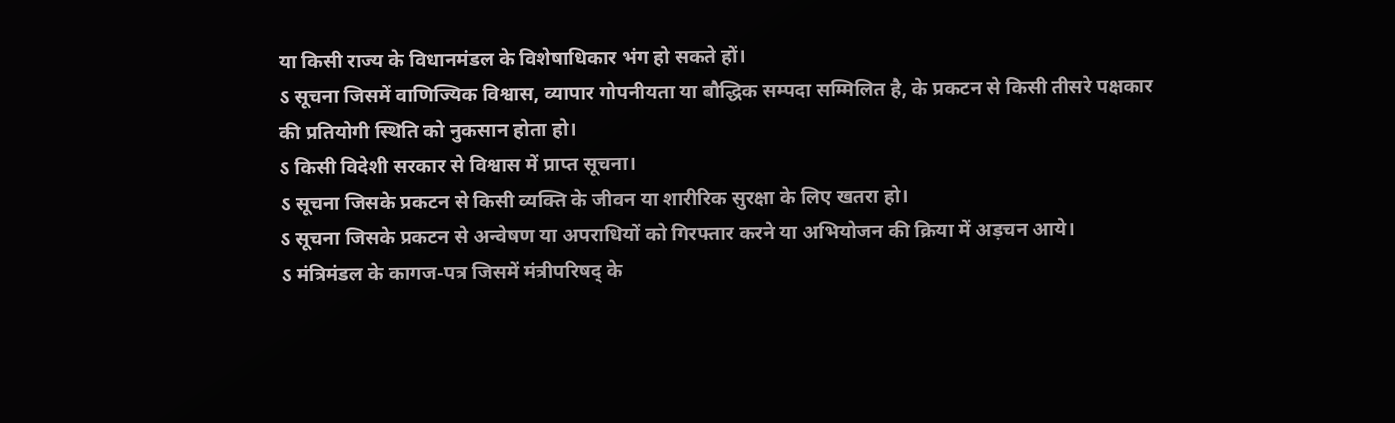या किसी राज्य के विधानमंडल के विशेषाधिकार भंग हो सकते हों।
ऽ सूचना जिसमें वाणिज्यिक विश्वास, व्यापार गोपनीयता या बौद्धिक सम्पदा सम्मिलित है, के प्रकटन से किसी तीसरे पक्षकार की प्रतियोगी स्थिति को नुकसान होता हो।
ऽ किसी विदेशी सरकार से विश्वास में प्राप्त सूचना।
ऽ सूचना जिसके प्रकटन से किसी व्यक्ति के जीवन या शारीरिक सुरक्षा के लिए खतरा हो।
ऽ सूचना जिसके प्रकटन से अन्वेषण या अपराधियों को गिरफ्तार करने या अभियोजन की क्रिया में अड़चन आये।
ऽ मंत्रिमंडल के कागज-पत्र जिसमें मंत्रीपरिषद् के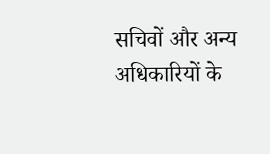सचिवों और अन्य अधिकारियों के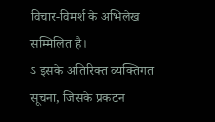विचार-विमर्श के अभिलेख सम्मिलित है।
ऽ इसके अतिरिक्त व्यक्तिगत सूचना, जिसके प्रकटन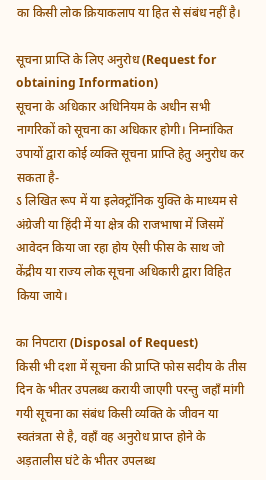का किसी लोक क्रियाकलाप या हित से संबंध नहीं है।

सूचना प्राप्ति के लिए अनुरोध (Request for obtaining Information)
सूचना के अधिकार अधिनियम के अधीन सभी नागरिकों को सूचना का अधिकार होगी। निम्नांकित उपायों द्वारा कोई व्यक्ति सूचना प्राप्ति हेतु अनुरोध कर सकता है-
ऽ लिखित रूप में या इलेक्ट्रॉनिक युक्ति के माध्यम से अंग्रेजी या हिंदी में या क्षेत्र की राजभाषा में जिसमें आवेदन किया जा रहा होय ऐसी फीस के साथ जो केंद्रीय या राज्य लोक सूचना अधिकारी द्वारा विहित किया जाये।

का निपटारा (Disposal of Request)
किसी भी दशा में सूचना की प्राप्ति फोस सदीय के तीस दिन के भीतर उपलब्ध करायी जाएगी परन्तु जहाँ मांगी गयी सूचना का संबंध किसी व्यक्ति के जीवन या स्वतंत्रता से है, वहाँ वह अनुरोध प्राप्त होने के अड़तालीस घंटे के भीतर उपलब्ध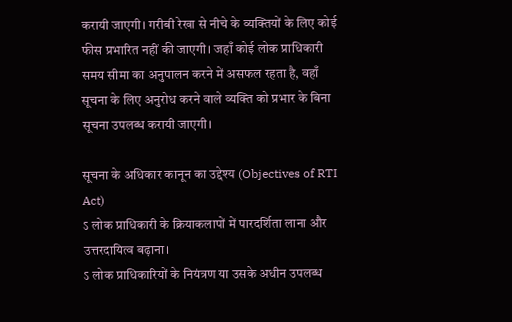करायी जाएगी। गरीबी रेखा से नीचे के व्यक्तियों के लिए कोई फीस प्रभारित नहीं की जाएगी। जहाँ कोई लोक प्राधिकारी समय सीमा का अनुपालन करने में असफल रहता है, वहाँ सूचना के लिए अनुरोध करने वाले व्यक्ति को प्रभार के बिना सूचना उपलब्ध करायी जाएगी।

सूचना के अधिकार कानून का उद्देश्य (Objectives of RTI Act)
ऽ लोक प्राधिकारी के क्रियाकलापों में पारदर्शिता लाना और उत्तरदायित्व बढ़ाना।
ऽ लोक प्राधिकारियों के नियंत्रण या उसके अधीन उपलब्ध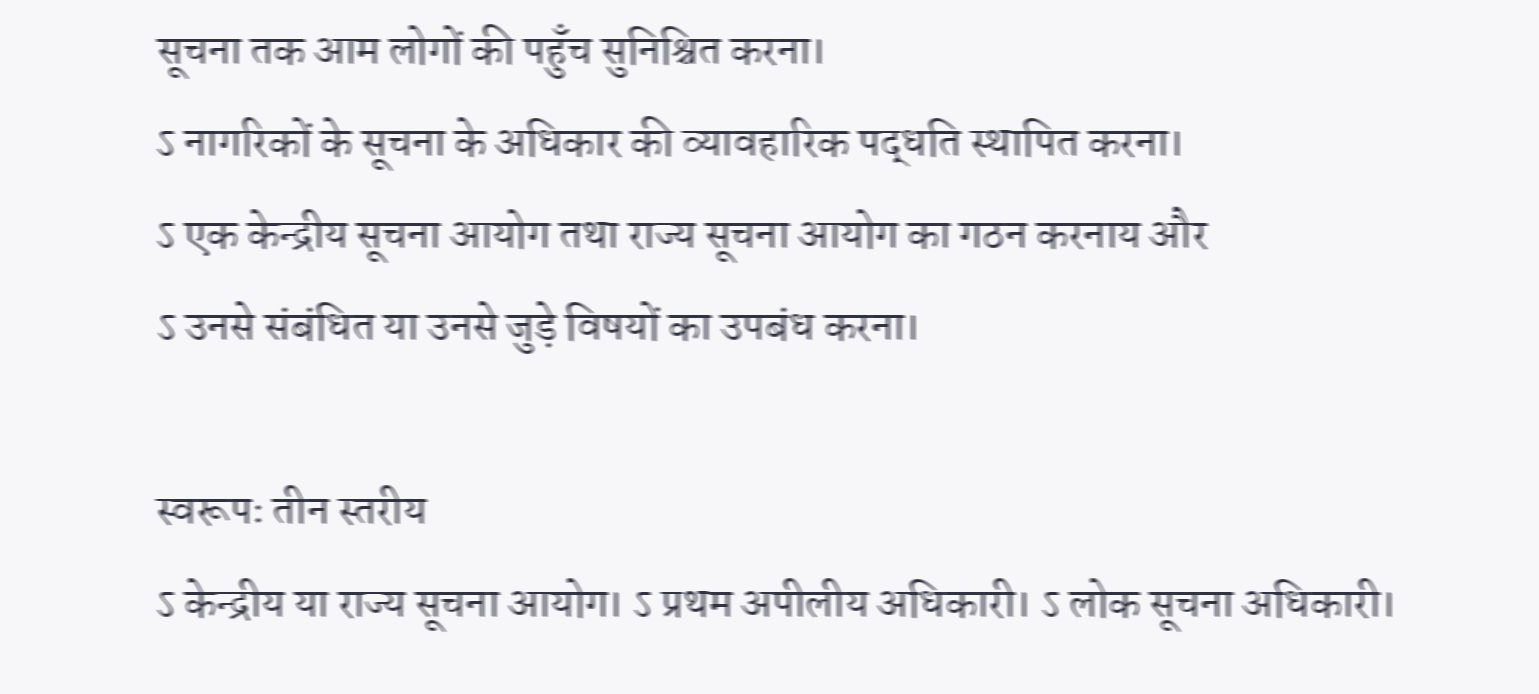सूचना तक आम लोगों की पहुँच सुनिश्चित करना।
ऽ नागरिकों के सूचना के अधिकार की व्यावहारिक पद्धति स्थापित करना।
ऽ एक केन्द्रीय सूचना आयोग तथा राज्य सूचना आयोग का गठन करनाय और
ऽ उनसे संबंधित या उनसे जुड़े विषयों का उपबंध करना।

स्वरूपः तीन स्तरीय
ऽ केन्द्रीय या राज्य सूचना आयोग। ऽ प्रथम अपीलीय अधिकारी। ऽ लोक सूचना अधिकारी।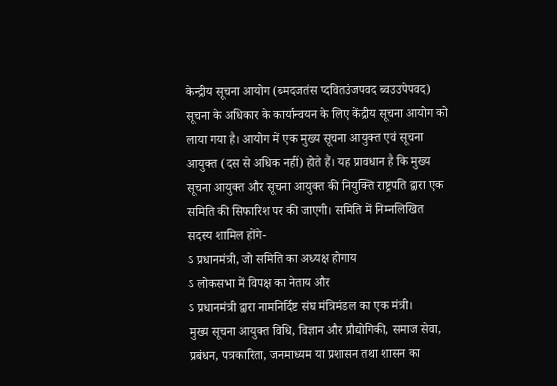केन्द्रीय सूचना आयोग (ब्मदजतंस प्दवितउंजपवद ब्वउउपेपवद)
सूचना के अधिकार के कार्यान्वयन के लिए केंद्रीय सूचना आयोग को लाया गया है। आयोग में एक मुख्य सूचना आयुक्त एवं सूचना आयुक्त (दस से अधिक नहीं) होते हैं। यह प्रावधान है कि मुख्य सूचना आयुक्त और सूचना आयुक्त की नियुक्ति राष्ट्रपति द्वारा एक समिति की सिफारिश पर की जाएगी। समिति में निम्नलिखित सदस्य शामिल होंगे-
ऽ प्रधानमंत्री, जो समिति का अध्यक्ष होगाय
ऽ लोकसभा में विपक्ष का नेताय और
ऽ प्रधानमंत्री द्वारा नामनिर्दिष्ट संघ मंत्रिमंडल का एक मंत्री।
मुख्य सूचना आयुक्त विधि, विज्ञान और प्रौद्योगिकी, समाज सेवा, प्रबंधन, पत्रकारिता, जनमाध्यम या प्रशासन तथा शासन का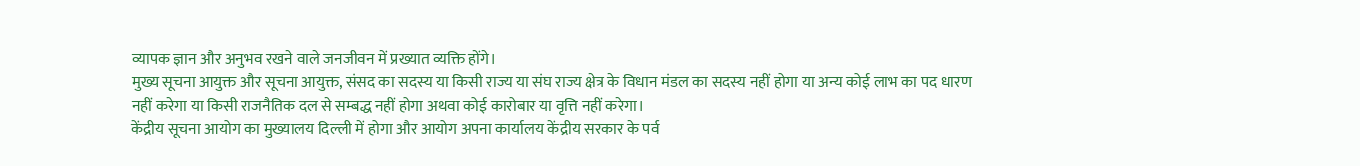व्यापक ज्ञान और अनुभव रखने वाले जनजीवन में प्रख्यात व्यक्ति होंगे।
मुख्य सूचना आयुक्त और सूचना आयुक्त, संसद का सदस्य या किसी राज्य या संघ राज्य क्षेत्र के विधान मंडल का सदस्य नहीं होगा या अन्य कोई लाभ का पद धारण नहीं करेगा या किसी राजनैतिक दल से सम्बद्ध नहीं होगा अथवा कोई कारोबार या वृत्ति नहीं करेगा।
केंद्रीय सूचना आयोग का मुख्यालय दिल्ली में होगा और आयोग अपना कार्यालय केंद्रीय सरकार के पर्व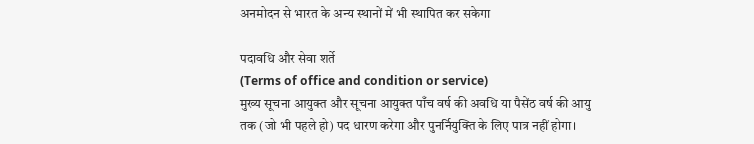अनमोदन से भारत के अन्य स्थानों में भी स्थापित कर सकेगा

पदावधि और सेवा शर्ते
(Terms of office and condition or service)
मुख्य सूचना आयुक्त और सूचना आयुक्त पाँच वर्ष की अवधि या पैसेंठ वर्ष की आयु तक (जो भी पहले हो) पद धारण करेगा और पुनर्नियुक्ति के लिए पात्र नहीं होगा।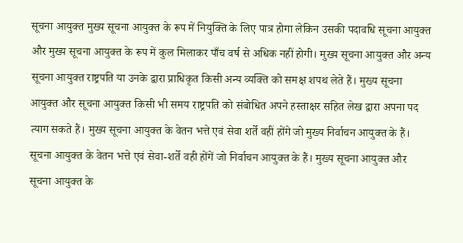सूचना आयुक्त मुख्य सूचना आयुक्त के रूप में नियुक्ति के लिए पात्र होगा लेकिन उसकी पदावधि सूचना आयुक्त और मुख्य सूचना आयुक्त के रूप में कुल मिलाकर पाँच वर्ष से अधिक नहीं होगी। मुख्य सूचना आयुक्त और अन्य सूचना आयुक्त राष्ट्रपति या उनके द्वारा प्राधिकृत किसी अन्य व्यक्ति को समक्ष शपथ लेते हैं। मुख्य सूचना आयुक्त और सूचना आयुक्त किसी भी समय राष्ट्रपति को संबोधित अपने हस्ताक्षर सहित लेख द्वारा अपना पद त्याग सकते हैं। मुख्य सूचना आयुक्त के वेतन भत्ते एवं सेवा शर्ते वहीं होंगे जो मुख्य निर्वाचन आयुक्त के हैं। सूचना आयुक्त के वेतन भत्ते एवं सेवा-शर्ते वही होंगें जो निर्वाचन आयुक्त के हैं। मुख्य सूचना आयुक्त और सूचना आयुक्त के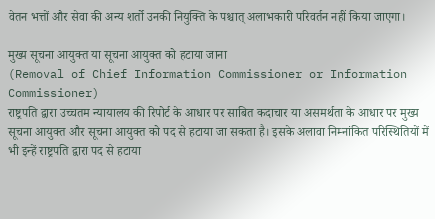वेतन भत्तों और सेवा की अन्य शर्तो उनकी नियुक्ति के पश्चात् अलाभकारी परिवर्तन नहीं किया जाएगा।

मुख्य सूचना आयुक्त या सूचना आयुक्त को हटाया जाना
(Removal of Chief Information Commissioner or Information Commissioner)
राष्ट्रपति द्वारा उच्चतम न्यायालय की रिपोर्ट के आधार पर साबित कदाचार या असमर्थता के आधार पर मुख्य सूचना आयुक्त और सूचना आयुक्त को पद से हटाया जा सकता है। इसके अलावा निम्नांकित परिस्थितियों में भी इन्हें राष्ट्रपति द्वारा पद से हटाया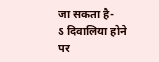जा सकता है-
ऽ दिवालिया होने पर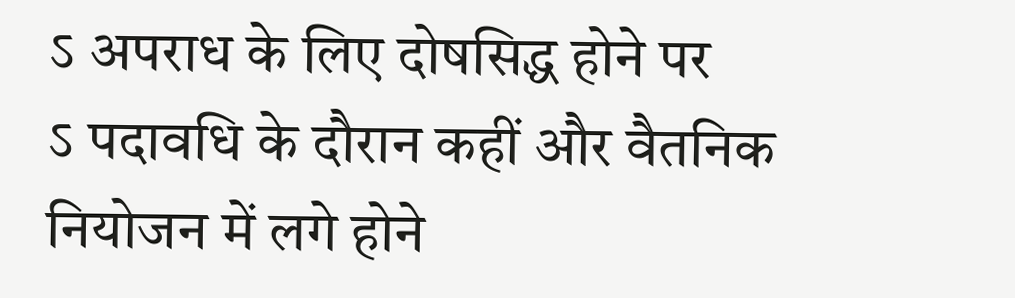ऽ अपराध के लिए दोषसिद्ध होने पर
ऽ पदावधि के दौरान कहीं और वैतनिक नियोजन में लगे होने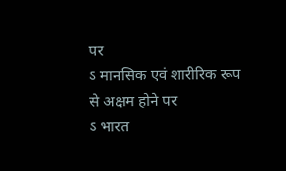पर
ऽ मानसिक एवं शारीरिक रूप से अक्षम होने पर
ऽ भारत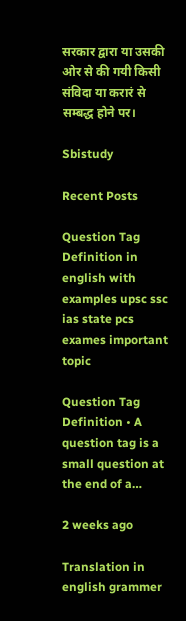सरकार द्वारा या उसकी ओर से की गयी किसी संविदा या करारं से सम्बद्ध होने पर।

Sbistudy

Recent Posts

Question Tag Definition in english with examples upsc ssc ias state pcs exames important topic

Question Tag Definition • A question tag is a small question at the end of a…

2 weeks ago

Translation in english grammer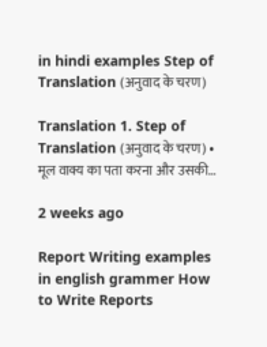in hindi examples Step of Translation (अनुवाद के चरण)

Translation 1. Step of Translation (अनुवाद के चरण) • मूल वाक्य का पता करना और उसकी…

2 weeks ago

Report Writing examples in english grammer How to Write Reports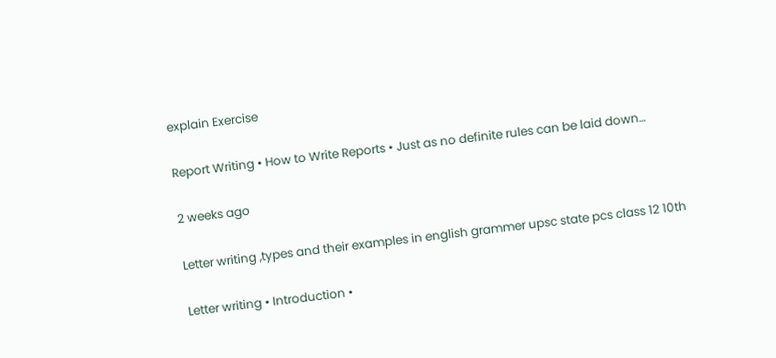explain Exercise

Report Writing • How to Write Reports • Just as no definite rules can be laid down…

2 weeks ago

Letter writing ,types and their examples in english grammer upsc state pcs class 12 10th

Letter writing • Introduction •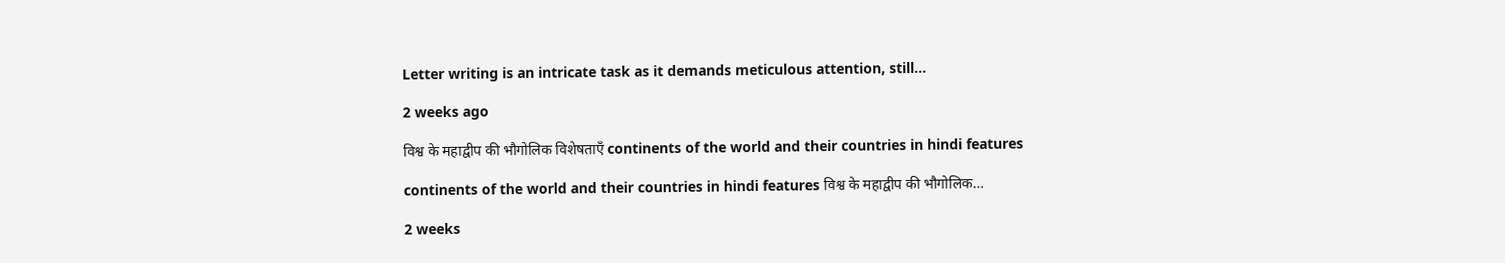Letter writing is an intricate task as it demands meticulous attention, still…

2 weeks ago

विश्व के महाद्वीप की भौगोलिक विशेषताएँ continents of the world and their countries in hindi features

continents of the world and their countries in hindi features विश्व के महाद्वीप की भौगोलिक…

2 weeks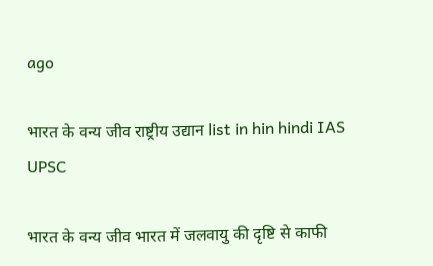ago

भारत के वन्य जीव राष्ट्रीय उद्यान list in hin hindi IAS UPSC

भारत के वन्य जीव भारत में जलवायु की दृष्टि से काफी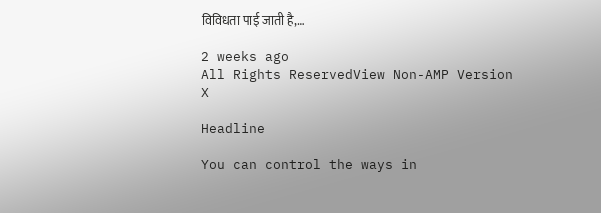विविधता पाई जाती है,…

2 weeks ago
All Rights ReservedView Non-AMP Version
X

Headline

You can control the ways in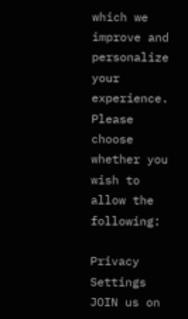which we improve and personalize your experience. Please choose whether you wish to allow the following:

Privacy Settings
JOIN us on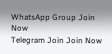WhatsApp Group Join Now
Telegram Join Join Now